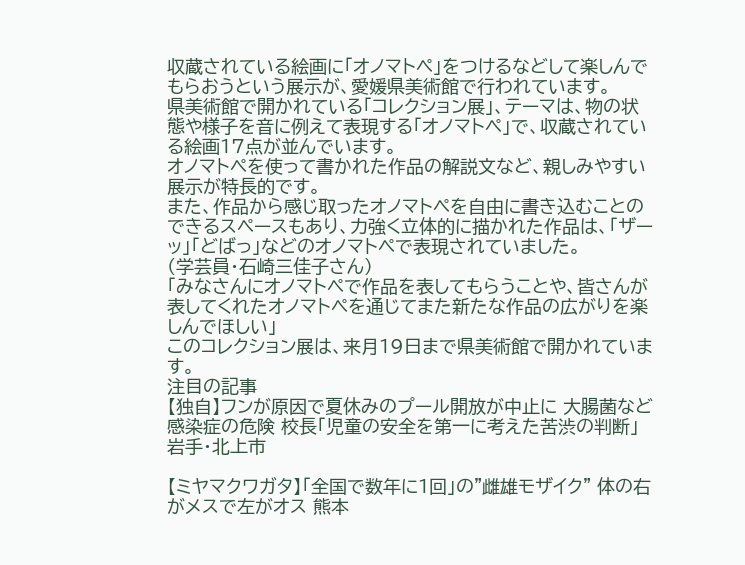収蔵されている絵画に「オノマトペ」をつけるなどして楽しんでもらおうという展示が、愛媛県美術館で行われています。
県美術館で開かれている「コレクション展」、テーマは、物の状態や様子を音に例えて表現する「オノマトペ」で、収蔵されている絵画17点が並んでいます。
オノマトペを使って書かれた作品の解説文など、親しみやすい展示が特長的です。
また、作品から感じ取ったオノマトペを自由に書き込むことのできるスペースもあり、力強く立体的に描かれた作品は、「ザーッ」「どばっ」などのオノマトペで表現されていました。
(学芸員・石崎三佳子さん)
「みなさんにオノマトペで作品を表してもらうことや、皆さんが表してくれたオノマトペを通じてまた新たな作品の広がりを楽しんでほしい」
このコレクション展は、来月19日まで県美術館で開かれています。
注目の記事
【独自】フンが原因で夏休みのプール開放が中止に 大腸菌など感染症の危険 校長「児童の安全を第一に考えた苦渋の判断」 岩手・北上市

【ミヤマクワガタ】「全国で数年に1回」の"雌雄モザイク" 体の右がメスで左がオス 熊本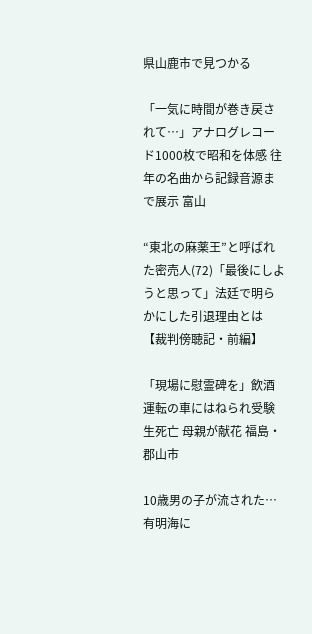県山鹿市で見つかる

「一気に時間が巻き戻されて…」アナログレコード1000枚で昭和を体感 往年の名曲から記録音源まで展示 富山

“東北の麻薬王”と呼ばれた密売人(72)「最後にしようと思って」法廷で明らかにした引退理由とは【裁判傍聴記・前編】

「現場に慰霊碑を」飲酒運転の車にはねられ受験生死亡 母親が献花 福島・郡山市

10歳男の子が流された…有明海に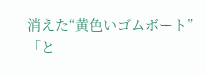消えた“黄色いゴムボート”「と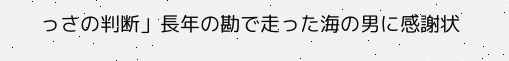っさの判断」長年の勘で走った海の男に感謝状